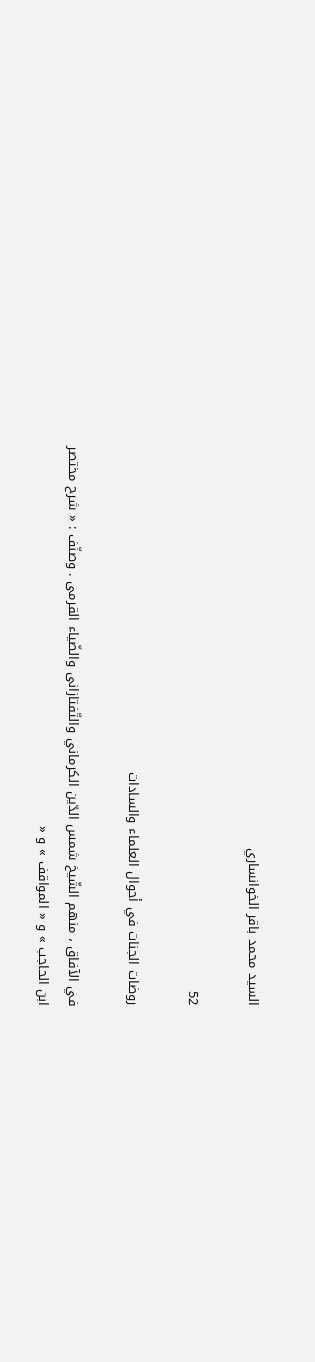السيد محمد باقر الخوانساري

52

روضات الجنات في أحوال العلماء والسادات

في الآفاق ، منهم الشّيخ شمس الدّين الكرماني والتّفتازانى والضّياء القرمى . وصنّف : « شرح مختصر ابن الحاجب » و « المواقف » و «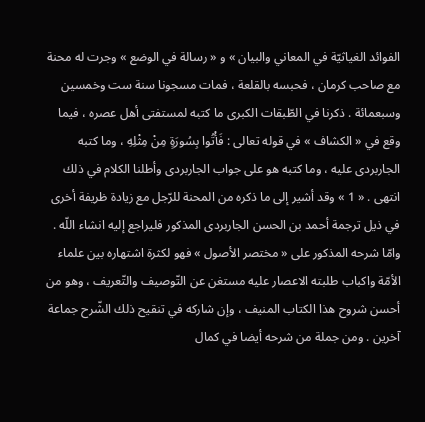الفوائد الغياثيّة في المعاني والبيان » و « رسالة في الوضع » وجرت له محنة مع صاحب كرمان ، فحبسه بالقلعة ، فمات مسجونا سنة ست وخمسين وسبعمائة . ذكرنا في الطّبقات الكبرى ما كتبه لمستفتى أهل عصره ، فيما وقع في « الكشاف » في قوله تعالى : فَأْتُوا بِسُورَةٍ مِنْ مِثْلِهِ ، وما كتبه الجاربردى عليه ، وما كتبه هو على جواب الجاربردى وأطلنا الكلام في ذلك انتهى . « 1 » وقد أشير إلى ما ذكره من المحنة للرّجل مع زيادة ظريفة أخرى في ذيل ترجمة أحمد بن الحسن الجاربردى المذكور فليراجع إليه انشاء اللّه . وامّا شرحه المذكور على « مختصر الأصول » فهو لكثرة اشتهاره بين علماء الأمّة واكباب طلبته الاعصار عليه مستغن عن التّوصيف والتّعريف ، وهو من أحسن شروح هذا الكتاب المنيف ، وإن شاركه في تنقيح ذلك الشّرح جماعة آخرين . ومن جملة من شرحه أيضا في كمال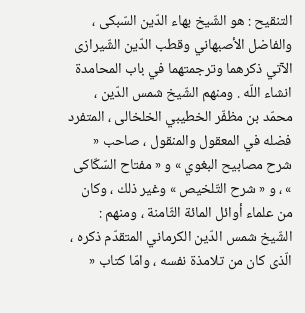التنقيح : هو الشّيخ بهاء الدّين السّبكى ، والفاضل الأصبهاني وقطب الدّين الشّيرازى الآتي ذكرهما وترجمتهما في باب المحامدة انشاء اللّه . ومنهم الشّيخ شمس الدّين ، محمّد بن مظفّر الخطيبي الخلخالى ، المتفرد فضله في المعقول والمنقول ، صاحب « شرح مصابيح البغوي » و « مفتاح السّكّاكى » ، و « شرح التّلخيص » وغير ذلك ، وكان من علماء أوائل المائة الثّامنة ، ومنهم : الشّيخ شمس الدّين الكرماني المتقدّم ذكره ، الّذى كان من تلامذة نفسه ، وامّا كتاب «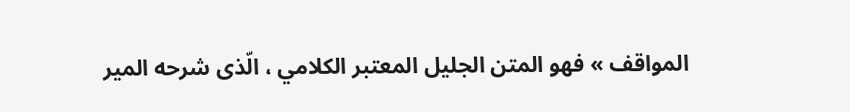المواقف » فهو المتن الجليل المعتبر الكلامي ، الّذى شرحه المير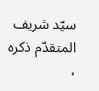سيّد شريف المتقدّم ذكره ،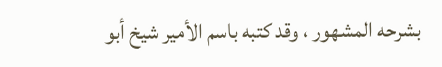بشرحه المشهور ، وقد كتبه باسم الأمير شيخ أبو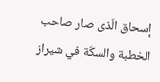إسحاق الّذى صار صاحب الخطبة والسكّة في شيراز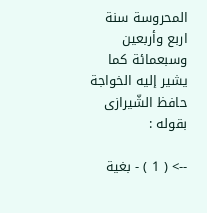المحروسة سنة اربع وأربعين وسبعمائة كما يشير إليه الخواجة حافظ الشّيرازى بقوله :

--> ( 1 ) - بغية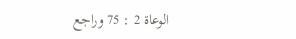الوعاة 2 : 75 وراجع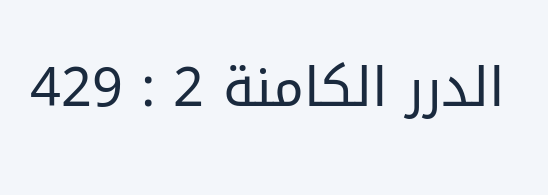الدرر الكامنة 2 : 429